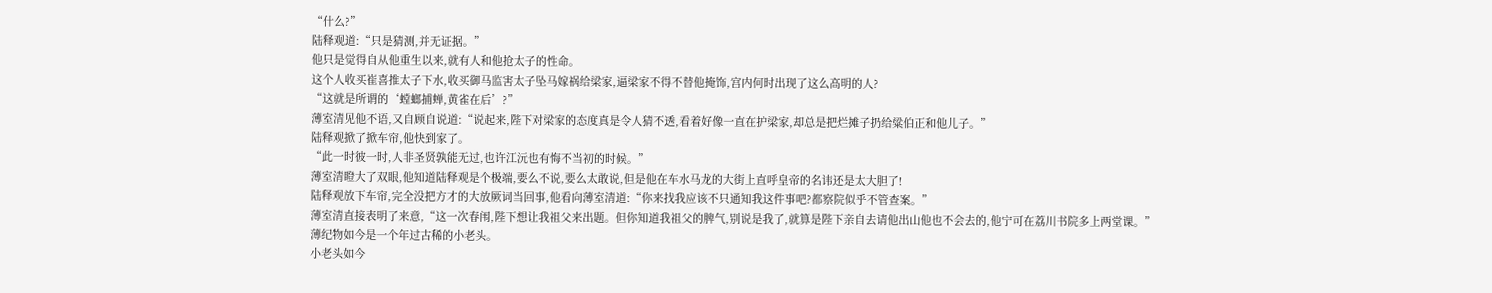“什么?”
陆释观道:“只是猜测,并无证据。”
他只是觉得自从他重生以来,就有人和他抢太子的性命。
这个人收买崔喜推太子下水,收买御马监害太子坠马嫁祸给梁家,逼梁家不得不替他掩饰,宫内何时出现了这么高明的人?
“这就是所谓的‘螳螂捕蝉,黄雀在后’?”
薄室清见他不语,又自顾自说道:“说起来,陛下对梁家的态度真是令人猜不透,看着好像一直在护梁家,却总是把烂摊子扔给粱伯正和他儿子。”
陆释观掀了掀车帘,他快到家了。
“此一时彼一时,人非圣贤孰能无过,也许江沅也有悔不当初的时候。”
薄室清瞪大了双眼,他知道陆释观是个极端,要么不说,要么太敢说,但是他在车水马龙的大街上直呼皇帝的名讳还是太大胆了!
陆释观放下车帘,完全没把方才的大放厥词当回事,他看向薄室清道:“你来找我应该不只通知我这件事吧?都察院似乎不管查案。”
薄室清直接表明了来意,“这一次春闱,陛下想让我祖父来出题。但你知道我祖父的脾气,别说是我了,就算是陛下亲自去请他出山他也不会去的,他宁可在荔川书院多上两堂课。”
薄纪物如今是一个年过古稀的小老头。
小老头如今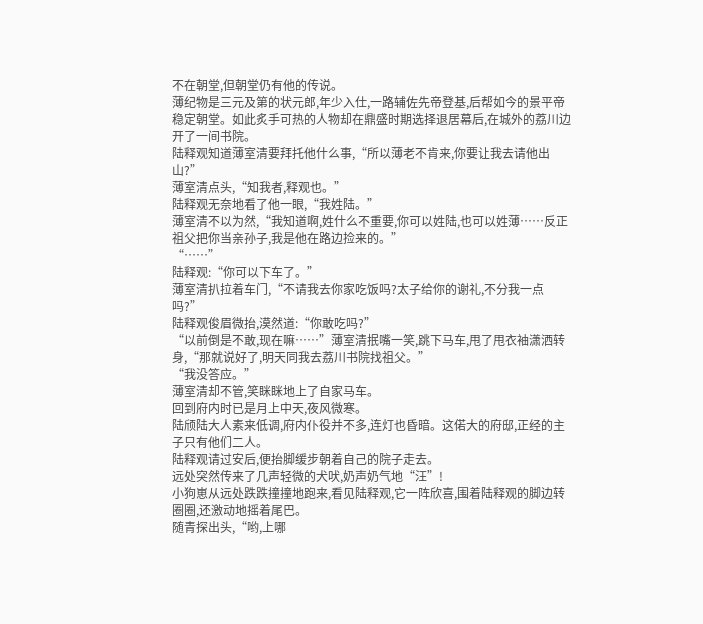不在朝堂,但朝堂仍有他的传说。
薄纪物是三元及第的状元郎,年少入仕,一路辅佐先帝登基,后帮如今的景平帝稳定朝堂。如此炙手可热的人物却在鼎盛时期选择退居幕后,在城外的荔川边开了一间书院。
陆释观知道薄室清要拜托他什么事,“所以薄老不肯来,你要让我去请他出山?”
薄室清点头,“知我者,释观也。”
陆释观无奈地看了他一眼,“我姓陆。”
薄室清不以为然,“我知道啊,姓什么不重要,你可以姓陆,也可以姓薄……反正祖父把你当亲孙子,我是他在路边捡来的。”
“……”
陆释观:“你可以下车了。”
薄室清扒拉着车门,“不请我去你家吃饭吗?太子给你的谢礼,不分我一点吗?”
陆释观俊眉微抬,漠然道:“你敢吃吗?”
“以前倒是不敢,现在嘛……”薄室清抿嘴一笑,跳下马车,甩了甩衣袖潇洒转身,“那就说好了,明天同我去荔川书院找祖父。”
“我没答应。”
薄室清却不管,笑眯眯地上了自家马车。
回到府内时已是月上中天,夜风微寒。
陆颀陆大人素来低调,府内仆役并不多,连灯也昏暗。这偌大的府邸,正经的主子只有他们二人。
陆释观请过安后,便抬脚缓步朝着自己的院子走去。
远处突然传来了几声轻微的犬吠,奶声奶气地“汪”!
小狗崽从远处跌跌撞撞地跑来,看见陆释观,它一阵欣喜,围着陆释观的脚边转圈圈,还激动地摇着尾巴。
随青探出头,“哟,上哪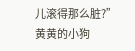儿滚得那么脏?”
黄黄的小狗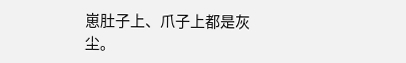崽肚子上、爪子上都是灰尘。